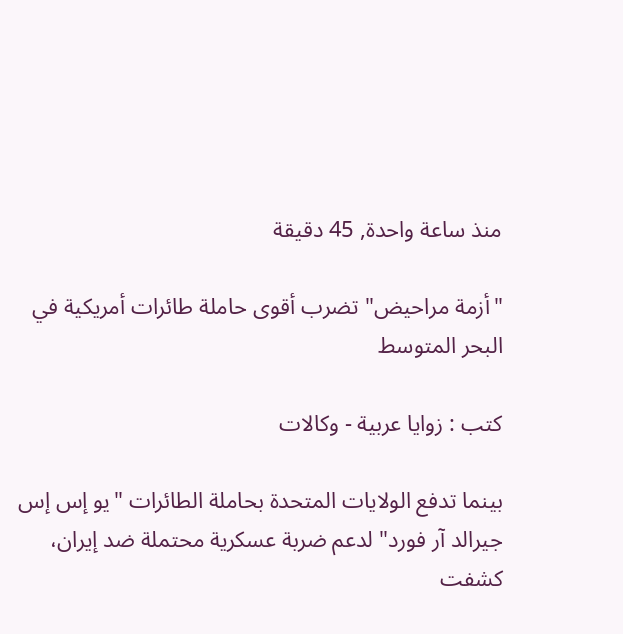منذ ساعة واحدة, 45 دقيقة

"أزمة مراحيض" تضرب أقوى حاملة طائرات أمريكية في البحر المتوسط

كتب : زوايا عربية - وكالات

بينما تدفع الولايات المتحدة بحاملة الطائرات "يو إس إس جيرالد آر فورد" لدعم ضربة عسكرية محتملة ضد إيران، كشفت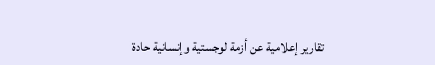تقارير إعلامية عن أزمة لوجستية وإنسانية حادة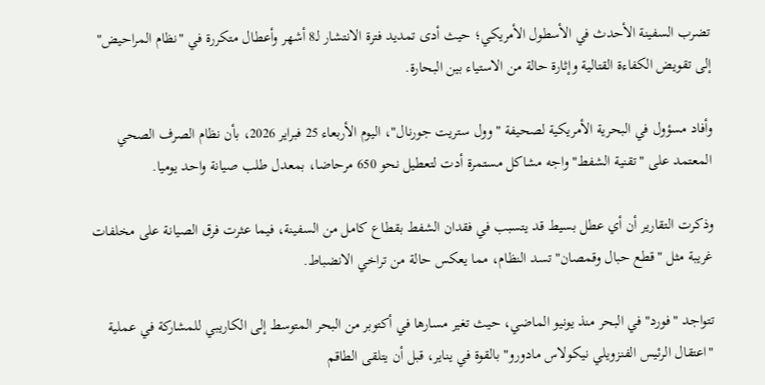تضرب السفينة الأحدث في الأسطول الأمريكي؛ حيث أدى تمديد فترة الانتشار لـ8 أشهر وأعطال متكررة في "نظام المراحيض" إلى تقويض الكفاءة القتالية وإثارة حالة من الاستياء بين البحارة.

وأفاد مسؤول في البحرية الأمريكية لصحيفة "وول ستريت جورنال"، اليوم الأربعاء 25 فبراير 2026، بأن نظام الصرف الصحي المعتمد على "تقنية الشفط" واجه مشاكل مستمرة أدت لتعطيل نحو 650 مرحاضا، بمعدل طلب صيانة واحد يوميا.

وذكرت التقارير أن أي عطل بسيط قد يتسبب في فقدان الشفط بقطاع كامل من السفينة، فيما عثرت فرق الصيانة على مخلفات غريبة مثل "قطع حبال وقمصان" تسد النظام، مما يعكس حالة من تراخي الانضباط.

تتواجد "فورد" في البحر منذ يونيو الماضي، حيث تغير مسارها في أكتوبر من البحر المتوسط إلى الكاريبي للمشاركة في عملية "اعتقال الرئيس الفنزويلي نيكولاس مادورو" بالقوة في يناير، قبل أن يتلقى الطاقم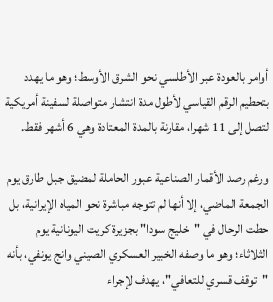أوامر بالعودة عبر الأطلسي نحو الشرق الأوسط؛ وهو ما يهدد بتحطيم الرقم القياسي لأطول مدة انتشار متواصلة لسفينة أمريكية لتصل إلى 11 شهرا، مقارنة بالمدة المعتادة وهي 6 أشهر فقط.

ورغم رصد الأقمار الصناعية عبور الحاملة لمضيق جبل طارق يوم الجمعة الماضي، إلا أنها لم تتوجه مباشرة نحو المياه الإيرانية، بل حطت الرحال في "خليج سودا" بجزيرة كريت اليونانية يوم الثلاثاء؛ وهو ما وصفه الخبير العسكري الصيني وانج يونفي، بأنه "توقف قسري للتعافي"، يهدف لإجراء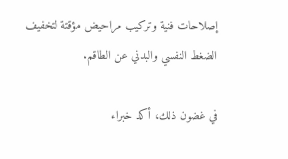إصلاحات فنية وتركيب مراحيض مؤقتة لتخفيف الضغط النفسي والبدني عن الطاقم.

في غضون ذلك، أكد خبراء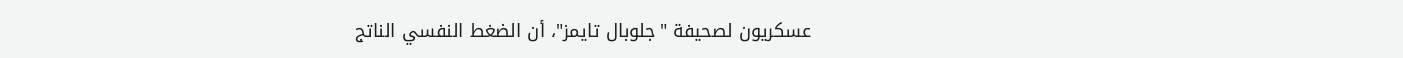عسكريون لصحيفة "جلوبال تايمز"، أن الضغط النفسي الناتج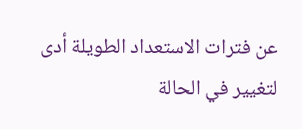عن فترات الاستعداد الطويلة أدى لتغيير في الحالة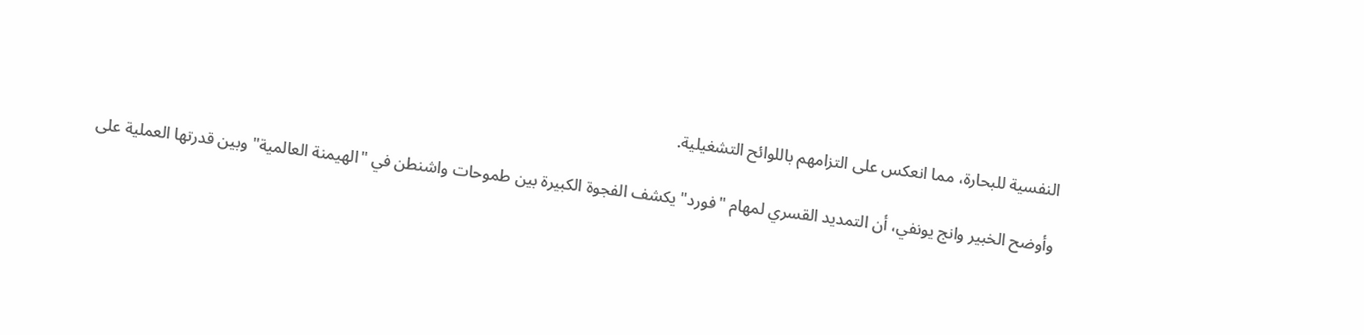النفسية للبحارة، مما انعكس على التزامهم باللوائح التشغيلية.

وأوضح الخبير وانج يونفي، أن التمديد القسري لمهام "فورد" يكشف الفجوة الكبيرة بين طموحات واشنطن في "الهيمنة العالمية" وبين قدرتها العملية على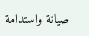صيانة واستدامة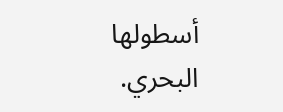أسطولها البحري.